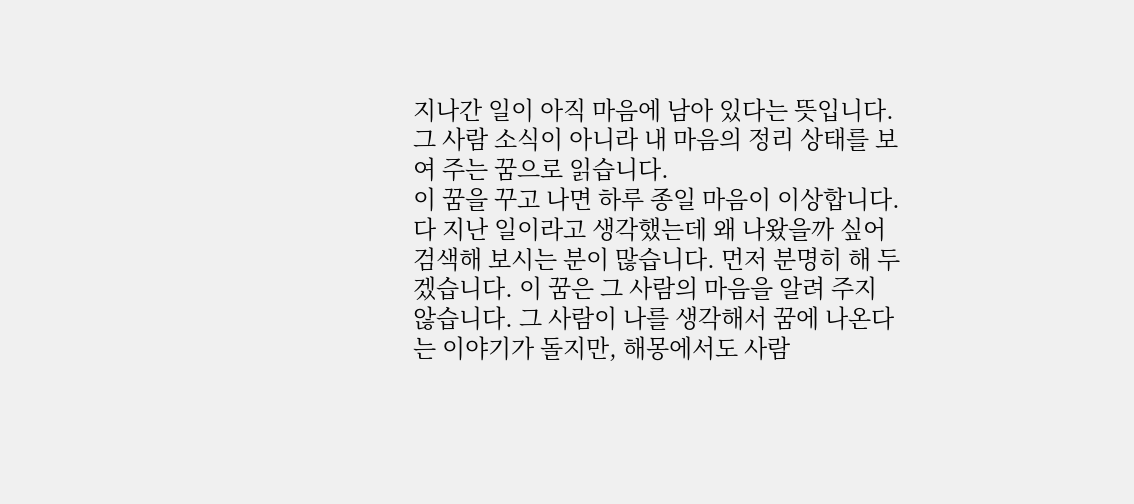지나간 일이 아직 마음에 남아 있다는 뜻입니다. 그 사람 소식이 아니라 내 마음의 정리 상태를 보여 주는 꿈으로 읽습니다.
이 꿈을 꾸고 나면 하루 종일 마음이 이상합니다. 다 지난 일이라고 생각했는데 왜 나왔을까 싶어 검색해 보시는 분이 많습니다. 먼저 분명히 해 두겠습니다. 이 꿈은 그 사람의 마음을 알려 주지 않습니다. 그 사람이 나를 생각해서 꿈에 나온다는 이야기가 돌지만, 해몽에서도 사람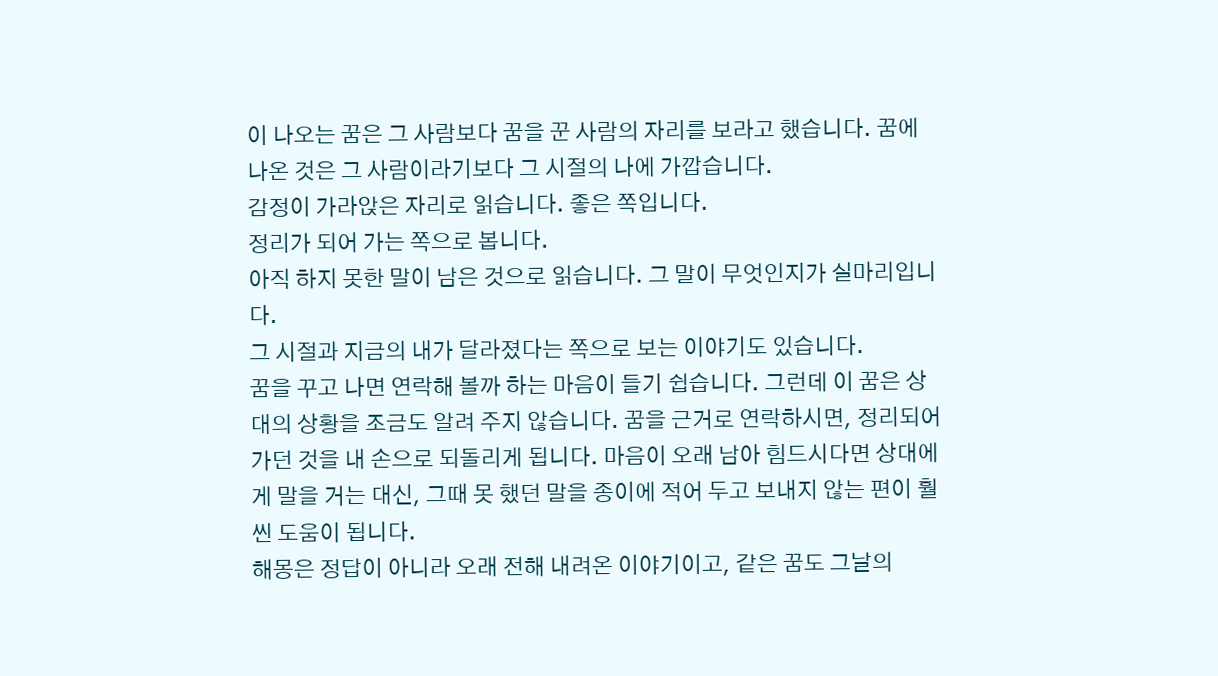이 나오는 꿈은 그 사람보다 꿈을 꾼 사람의 자리를 보라고 했습니다. 꿈에 나온 것은 그 사람이라기보다 그 시절의 나에 가깝습니다.
감정이 가라앉은 자리로 읽습니다. 좋은 쪽입니다.
정리가 되어 가는 쪽으로 봅니다.
아직 하지 못한 말이 남은 것으로 읽습니다. 그 말이 무엇인지가 실마리입니다.
그 시절과 지금의 내가 달라졌다는 쪽으로 보는 이야기도 있습니다.
꿈을 꾸고 나면 연락해 볼까 하는 마음이 들기 쉽습니다. 그런데 이 꿈은 상대의 상황을 조금도 알려 주지 않습니다. 꿈을 근거로 연락하시면, 정리되어 가던 것을 내 손으로 되돌리게 됩니다. 마음이 오래 남아 힘드시다면 상대에게 말을 거는 대신, 그때 못 했던 말을 종이에 적어 두고 보내지 않는 편이 훨씬 도움이 됩니다.
해몽은 정답이 아니라 오래 전해 내려온 이야기이고, 같은 꿈도 그날의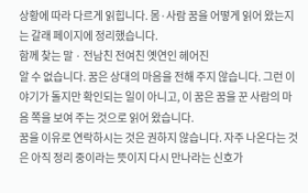상황에 따라 다르게 읽힙니다. 몸·사람 꿈을 어떻게 읽어 왔는지는 갈래 페이지에 정리했습니다.
함께 찾는 말 · 전남친 전여친 옛연인 헤어진
알 수 없습니다. 꿈은 상대의 마음을 전해 주지 않습니다. 그런 이야기가 돌지만 확인되는 일이 아니고, 이 꿈은 꿈을 꾼 사람의 마음 쪽을 보여 주는 것으로 읽어 왔습니다.
꿈을 이유로 연락하시는 것은 권하지 않습니다. 자주 나온다는 것은 아직 정리 중이라는 뜻이지 다시 만나라는 신호가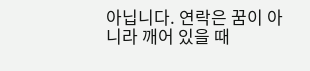아닙니다. 연락은 꿈이 아니라 깨어 있을 때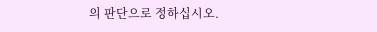의 판단으로 정하십시오.